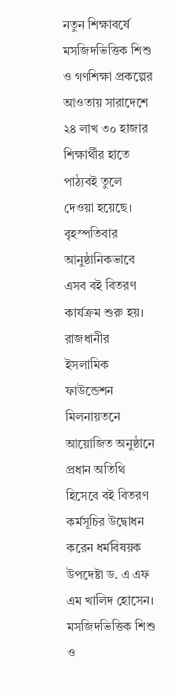নতুন শিক্ষাবর্ষে মসজিদভিত্তিক শিশু ও গণশিক্ষা প্রকল্পের আওতায় সারাদেশে ২৪ লাখ ৩০ হাজার শিক্ষার্থীর হাতে পাঠ্যবই তুলে দেওয়া হয়েছে। বৃহস্পতিবার আনুষ্ঠানিকভাবে এসব বই বিতরণ কার্যক্রম শুরু হয়।
রাজধানীর ইসলামিক ফাউন্ডেশন মিলনায়তনে আয়োজিত অনুষ্ঠানে প্রধান অতিথি হিসেবে বই বিতরণ কর্মসূচির উদ্বোধন করেন ধর্মবিষয়ক উপদেষ্টা ড. এ এফ এম খালিদ হোসেন।
মসজিদভিত্তিক শিশু ও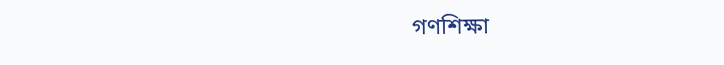গণশিক্ষা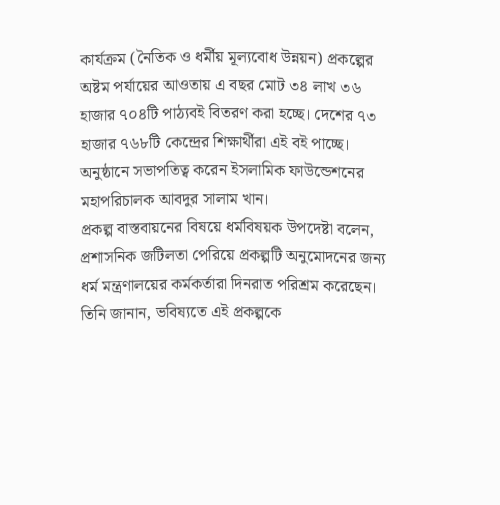কার্যক্রম (নৈতিক ও ধর্মীয় মূল্যবোধ উন্নয়ন) প্রকল্পের অষ্টম পর্যায়ের আওতায় এ বছর মোট ৩৪ লাখ ৩৬ হাজার ৭০৪টি পাঠ্যবই বিতরণ করা হচ্ছে। দেশের ৭৩ হাজার ৭৬৮টি কেন্দ্রের শিক্ষার্থীরা এই বই পাচ্ছে।
অনুষ্ঠানে সভাপতিত্ব করেন ইসলামিক ফাউন্ডেশনের মহাপরিচালক আবদুর সালাম খান।
প্রকল্প বাস্তবায়নের বিষয়ে ধর্মবিষয়ক উপদেষ্টা বলেন, প্রশাসনিক জটিলতা পেরিয়ে প্রকল্পটি অনুমোদনের জন্য ধর্ম মন্ত্রণালয়ের কর্মকর্তারা দিনরাত পরিশ্রম করেছেন। তিনি জানান, ভবিষ্যতে এই প্রকল্পকে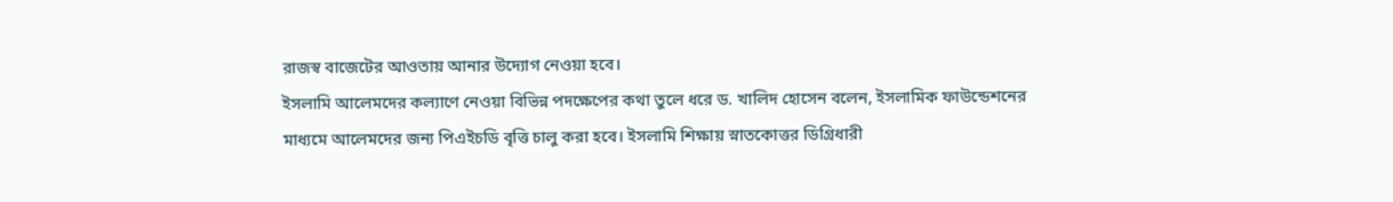রাজস্ব বাজেটের আওতায় আনার উদ্যোগ নেওয়া হবে।
ইসলামি আলেমদের কল্যাণে নেওয়া বিভিন্ন পদক্ষেপের কথা তুলে ধরে ড. খালিদ হোসেন বলেন, ইসলামিক ফাউন্ডেশনের মাধ্যমে আলেমদের জন্য পিএইচডি বৃত্তি চালু করা হবে। ইসলামি শিক্ষায় স্নাতকোত্তর ডিগ্রিধারী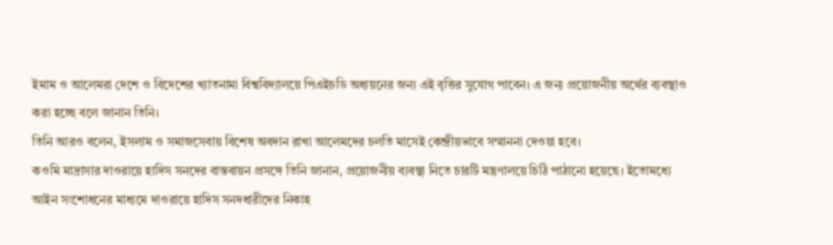ইমাম ও আলেমরা দেশে ও বিদেশের খ্যাতনামা বিশ্ববিদ্যালয়ে পিএইচডি অধ্যয়নের জন্য এই বৃত্তির সুযোগ পাবেন। এ জন্য প্রয়োজনীয় অর্থের ব্যবস্থাও করা হচ্ছে বলে জানান তিনি।
তিনি আরও বলেন, ইসলাম ও সমাজসেবায় বিশেষ অবদান রাখা আলেমদের চলতি মাসেই কেন্দ্রীয়ভাবে সম্মাননা দেওয়া হবে।
কওমি মাদ্রাসার দাওরায়ে হাদিস সনদের বাস্তবায়ন প্রসঙ্গে তিনি জানান, প্রয়োজনীয় ব্যবস্থা নিতে চারটি মন্ত্রণালয়ে চিঠি পাঠানো হয়েছে। ইতোমধ্যে আইন সংশোধনের মাধ্যমে দাওরায়ে হাদিস সনদধারীদের নিকাহ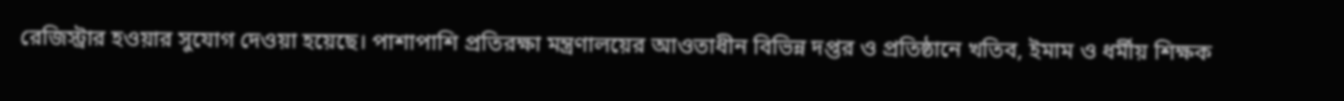রেজিস্ট্রার হওয়ার সুযোগ দেওয়া হয়েছে। পাশাপাশি প্রতিরক্ষা মন্ত্রণালয়ের আওতাধীন বিভিন্ন দপ্তর ও প্রতিষ্ঠানে খতিব, ইমাম ও ধর্মীয় শিক্ষক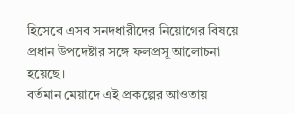হিসেবে এসব সনদধারীদের নিয়োগের বিষয়ে প্রধান উপদেষ্টার সঙ্গে ফলপ্রসূ আলোচনা হয়েছে।
বর্তমান মেয়াদে এই প্রকল্পের আওতায়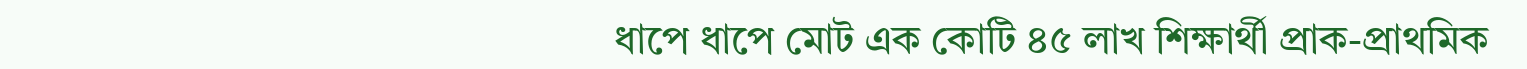ধাপে ধাপে মোট এক কোটি ৪৫ লাখ শিক্ষার্থী প্রাক-প্রাথমিক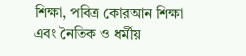শিক্ষা, পবিত্র কোরআন শিক্ষা এবং নৈতিক ও ধর্মীয়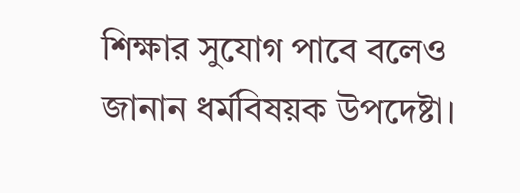শিক্ষার সুযোগ পাবে বলেও জানান ধর্মবিষয়ক উপদেষ্টা।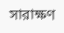সারাক্ষণ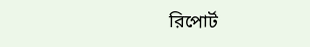রিপোর্ট